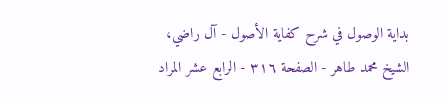بداية الوصول في شرح كفاية الأصول - آل راضي، الشيخ محمد طاهر - الصفحة ٣١٦ - الرابع عشر المراد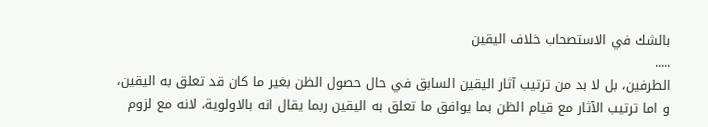بالشك في الاستصحاب خلاف اليقين
.....
الطرفين، بل لا بد من ترتيب آثار اليقين السابق في حال حصول الظن بغير ما كان قد تعلق به اليقين، و اما ترتيب الآثار مع قيام الظن بما يوافق ما تعلق به اليقين ربما يقال انه بالاولوية، لانه مع لزوم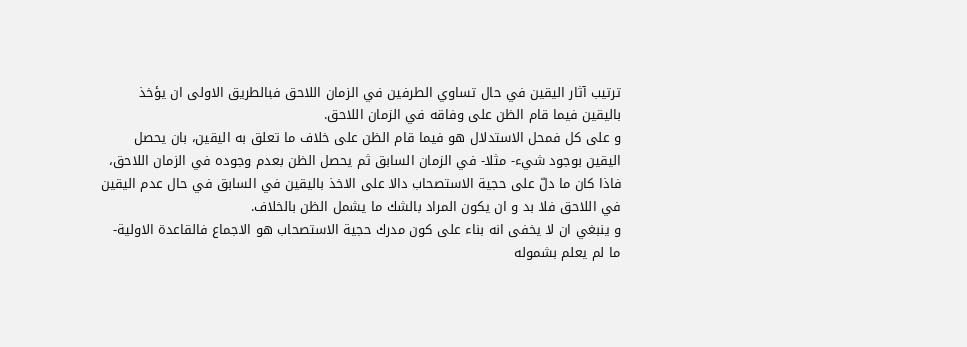ترتيب آثار اليقين في حال تساوي الطرفين في الزمان اللاحق فبالطريق الاولى ان يؤخذ باليقين فيما قام الظن على وفاقه في الزمان اللاحق.
و على كل فمحل الاستدلال هو فيما قام الظن على خلاف ما تعلق به اليقين، بان يحصل اليقين بوجود شيء- مثلا- في الزمان السابق ثم يحصل الظن بعدم وجوده في الزمان اللاحق، فاذا كان ما دلّ على حجية الاستصحاب دالا على الاخذ باليقين في السابق في حال عدم اليقين في اللاحق فلا بد و ان يكون المراد بالشك ما يشمل الظن بالخلاف.
و ينبغي ان لا يخفى انه بناء على كون مدرك حجية الاستصحاب هو الاجماع فالقاعدة الاولية- ما لم يعلم بشموله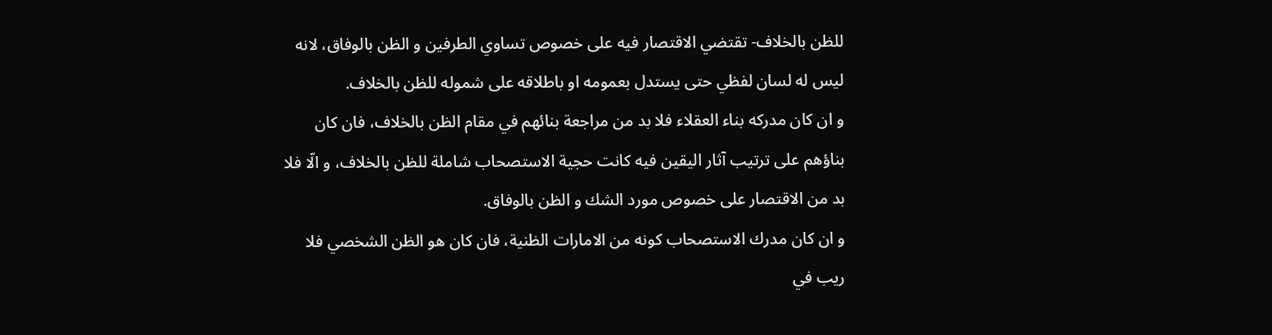للظن بالخلاف- تقتضي الاقتصار فيه على خصوص تساوي الطرفين و الظن بالوفاق، لانه ليس له لسان لفظي حتى يستدل بعمومه او باطلاقه على شموله للظن بالخلاف.
و ان كان مدركه بناء العقلاء فلا بد من مراجعة بنائهم في مقام الظن بالخلاف، فان كان بناؤهم على ترتيب آثار اليقين فيه كانت حجية الاستصحاب شاملة للظن بالخلاف، و الّا فلا بد من الاقتصار على خصوص مورد الشك و الظن بالوفاق.
و ان كان مدرك الاستصحاب كونه من الامارات الظنية، فان كان هو الظن الشخصي فلا ريب في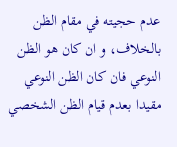عدم حجيته في مقام الظن بالخلاف، و ان كان هو الظن النوعي فان كان الظن النوعي مقيدا بعدم قيام الظن الشخصي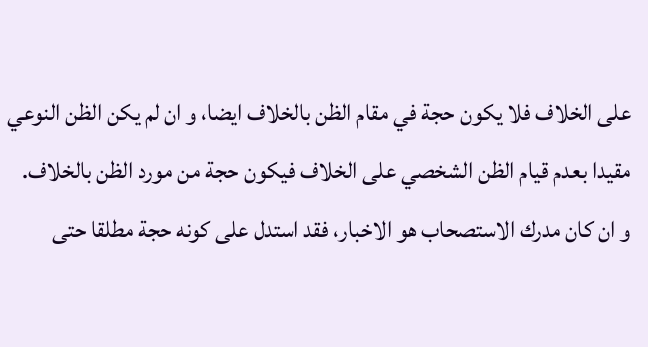على الخلاف فلا يكون حجة في مقام الظن بالخلاف ايضا، و ان لم يكن الظن النوعي مقيدا بعدم قيام الظن الشخصي على الخلاف فيكون حجة من مورد الظن بالخلاف.
و ان كان مدرك الاستصحاب هو الاخبار، فقد استدل على كونه حجة مطلقا حتى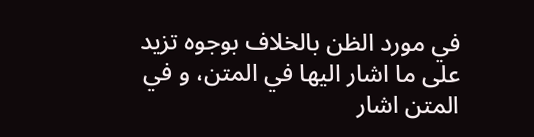في مورد الظن بالخلاف بوجوه تزيد على ما اشار اليها في المتن، و في المتن اشار